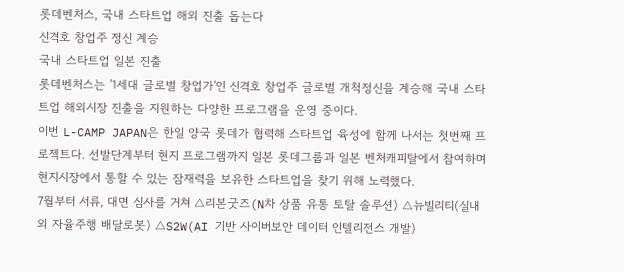롯데벤처스, 국내 스타트업 해외 진출 돕는다
신격호 창업주 정신 계승
국내 스타트업 일본 진출
롯데벤처스는 '1세대 글로벌 창업가'인 신격호 창업주 글로벌 개척정신을 계승해 국내 스타트업 해외시장 진출을 지원하는 다양한 프로그램을 운영 중이다.
이번 L-CAMP JAPAN은 한일 양국 롯데가 협력해 스타트업 육성에 함께 나서는 첫번째 프로젝트다. 선발단계부터 현지 프로그램까지 일본 롯데그룹과 일본 벤처캐피탈에서 참여하며 현지시장에서 통할 수 있는 잠재력을 보유한 스타트업을 찾기 위해 노력했다.
7월부터 서류, 대면 심사를 거쳐 △리본굿즈(N차 상품 유통 토탈 솔루션) △뉴빌리티(실내외 자율주행 배달로봇) △S2W(AI 기반 사이버보안 데이터 인텔리전스 개발)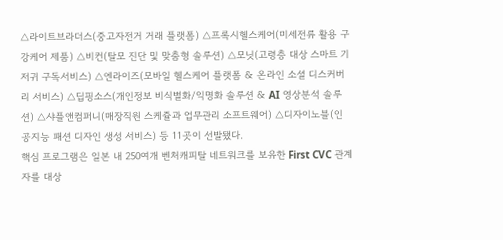△라이트브라더스(중고자전거 거래 플랫폼) △프록시헬스케어(미세전류 활용 구강케어 제품) △비컨(탈모 진단 및 맞춤형 솔루션) △모닛(고령층 대상 스마트 기저귀 구독서비스) △엔라이즈(모바일 헬스케어 플랫폼 & 온라인 소셜 디스커버리 서비스) △딥핑소스(개인정보 비식별화/익명화 솔루션 & AI 영상분석 솔루션) △샤플앤컴퍼니(매장직원 스케쥴과 업무관리 소프트웨어) △디자이노블(인공지능 패션 디자인 생성 서비스) 등 11곳이 선발됐다.
핵심 프로그램은 일본 내 250여개 벤처캐피탈 네트워크를 보유한 First CVC 관계자를 대상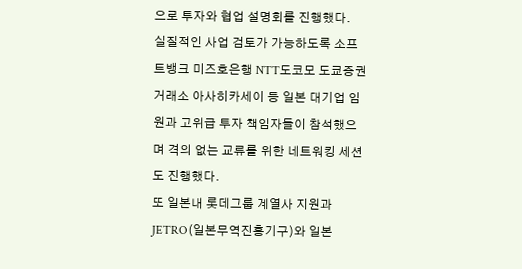으로 투자와 협업 설명회를 진행했다.
실질적인 사업 검토가 가능하도록 소프트뱅크 미즈호은행 NTT도코모 도쿄증권거래소 아사히카세이 등 일본 대기업 임원과 고위급 투자 책임자들이 참석했으며 격의 없는 교류를 위한 네트워킹 세션도 진행했다.
또 일본내 롯데그룹 계열사 지원과 JETRO(일본무역진흥기구)와 일본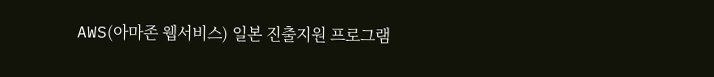AWS(아마존 웹서비스) 일본 진출지원 프로그램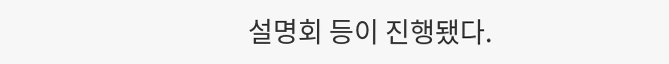설명회 등이 진행됐다.